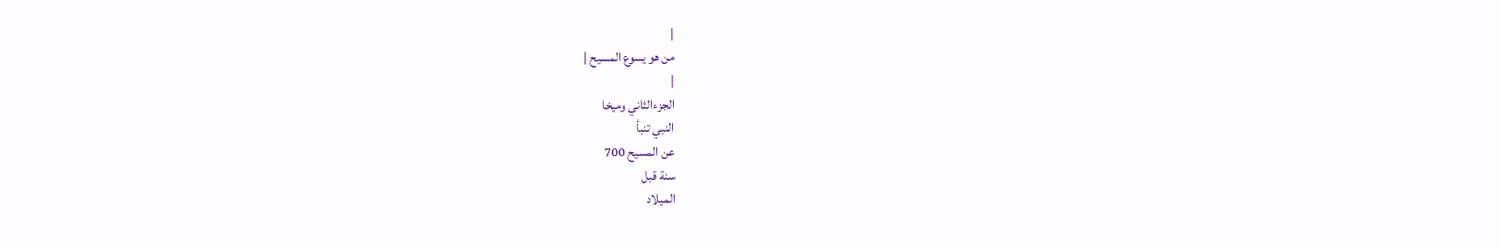|
من هو يسوع المسيح |
|
الجزءالثاني وميخا
النبي تنبأ
عن المسيح 700
سنة قبل
الميلاد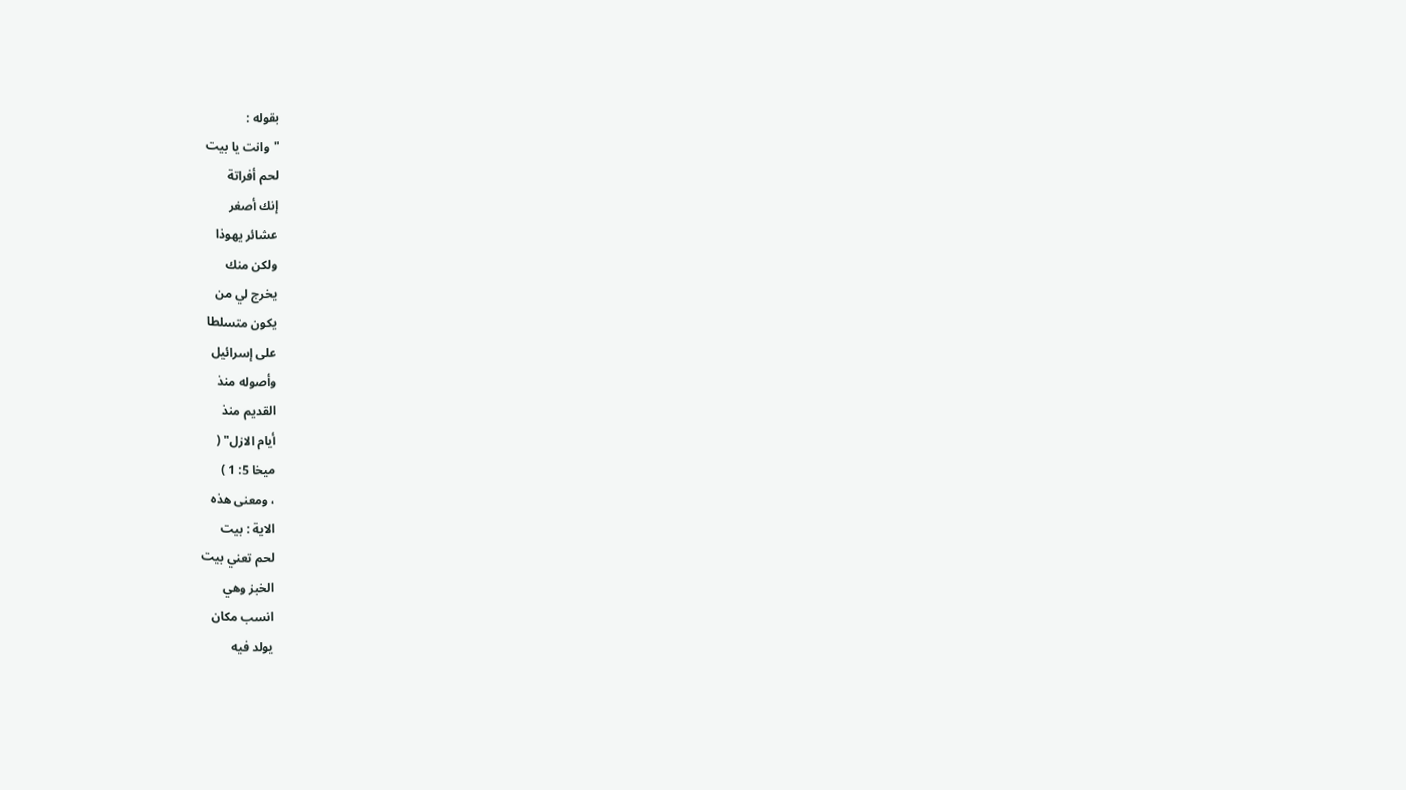بقوله :
"وانت يا بيت
لحم أفراتة
إنك أصغر
عشائر يهوذا
ولكن منك
يخرج لي من
يكون متسلطا
على إسرائيل
وأصوله منذ
القديم منذ
أيام الازل" (
ميخا 5: 1 )
، ومعنى هذه
الاية : بيت
لحم تعني بيت
الخبز وهي
انسب مكان
يولد فيه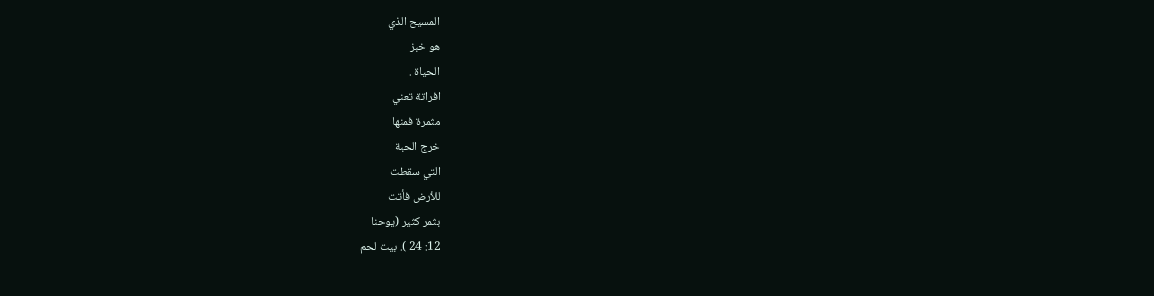المسيح الذي
هو خبز
الحياة .
افراتة تعني
مثمرة فمنها
خرج الحبة
التي سقطت
للأرض فأتت
بثمر كثير (يوحنا
12: 24 ). بيت لحم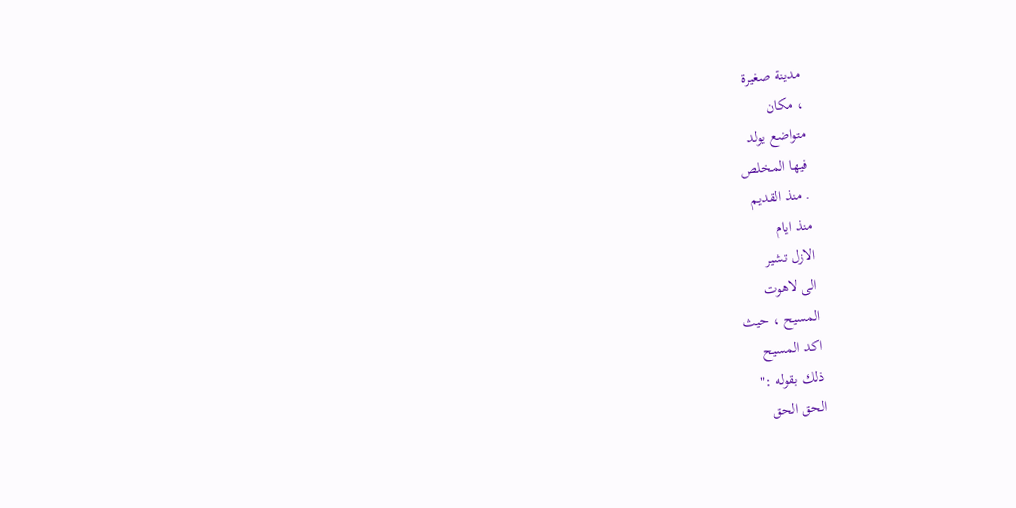مدينة صغيرة
، مكان
متواضع يولد
فيها المخلص
. منذ القديم
منذ ايام
الازل تشير
الى لاهوت
المسيح ، حيث
اكد المسيح
ذلك بقوله :"
الحق الحق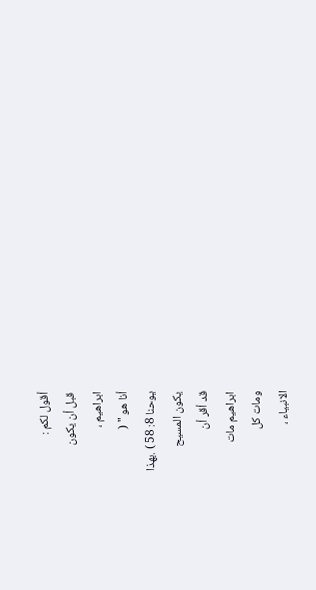أقول لكم :
قبل أن يكون
ابراهيم ،
أنا هو " (
يوحنا 8: 58 ) .بهذا
يكون المسيح
قد أقر أن
ابراهيم مات
ومات كل
الانبياء ،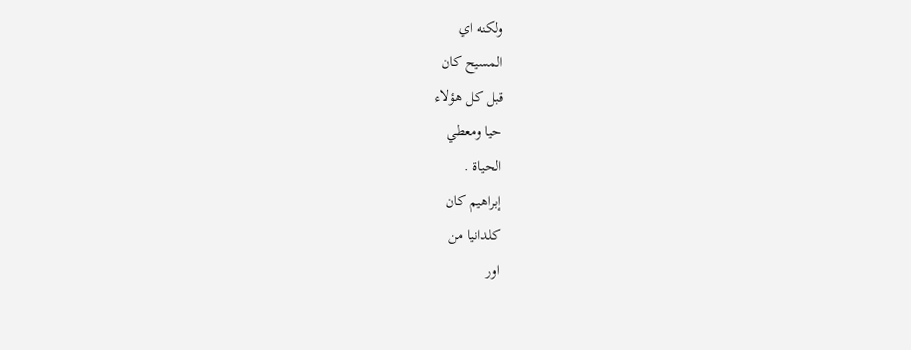ولكنه اي
المسيح كان
قبل كل هؤلاء
حيا ومعطي
الحياة .
إبراهيم كان
كلدانيا من
اور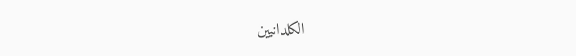الكلدانيين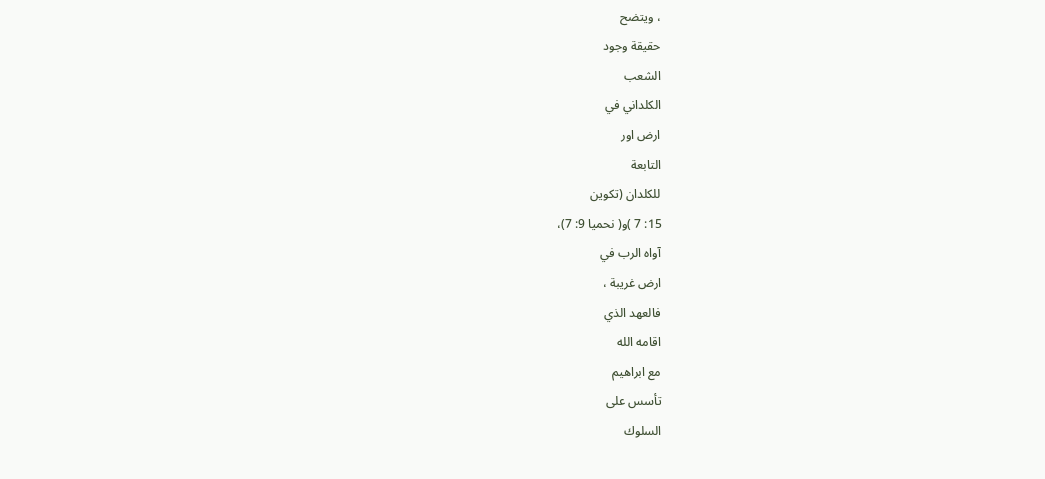، ويتضح
حقيقة وجود
الشعب
الكلداني في
ارض اور
التابعة
للكلدان (تكوين
15: 7 )و( نحميا 9: 7)،
آواه الرب في
ارض غريبة ،
فالعهد الذي
اقامه الله
مع ابراهيم
تأسس على
السلوك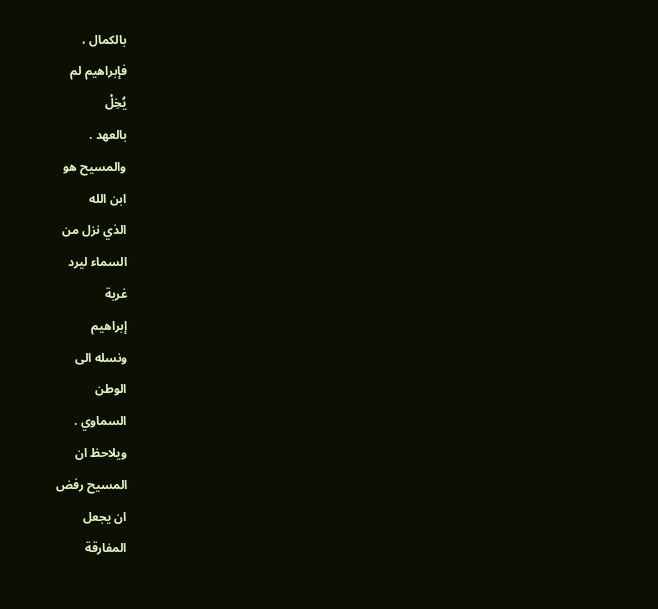بالكمال ،
فإبراهيم لم
يُخِلْ
بالعهد .
والمسيح هو
ابن الله
الذي نزل من
السماء ليرد
غربة
إبراهيم
ونسله الى
الوطن
السماوي .
ويلاحظ ان
المسيح رفض
ان يجعل
المفارقة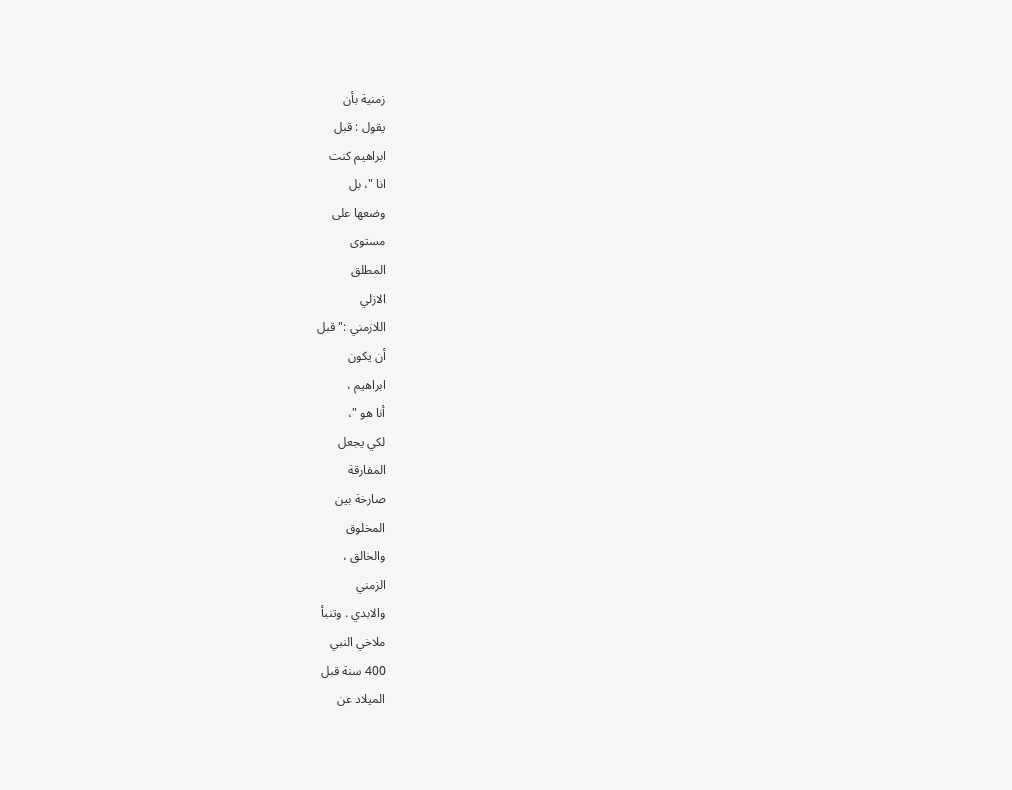زمنية بأن
يقول : قبل
ابراهيم كنت
انا "، بل
وضعها على
مستوى
المطلق
الازلي
اللازمني :" قبل
أن يكون
ابراهيم ،
أنا هو "،
لكي يجعل
المفارقة
صارخة بين
المخلوق
والخالق ،
الزمني
والابدي . وتنبأ
ملاخي النبي
400 سنة قبل
الميلاد عن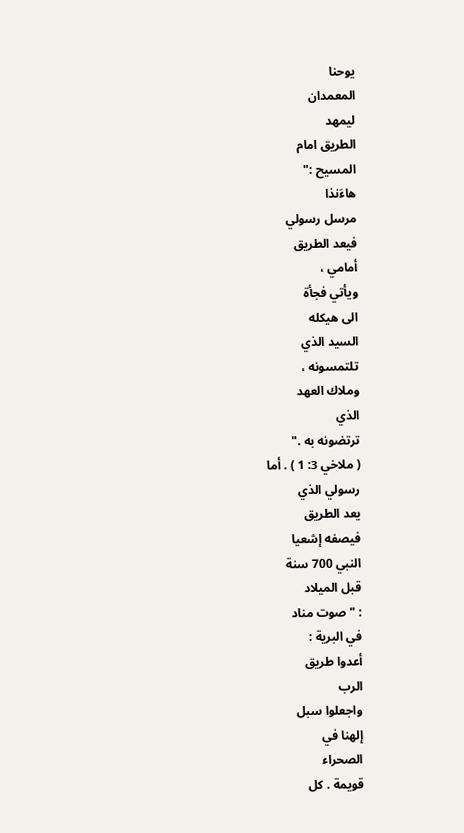يوحنا
المعمدان
ليمهد
الطريق امام
المسيح :"
هاءَنذا
مرسل رسولي
فيعد الطريق
أمامي ،
ويأتي فجأة
الى هيكله
السيد الذي
تلتمسونه ،
وملاك العهد
الذي
ترتضونه به ."
( ملاخي 3: 1 ) . أما
رسولي الذي
يعد الطريق
فيصفه إشعيا
النبي 700 سنة
قبل الميلاد
: " صوت مناد
في البرية :
أعدوا طريق
الرب
واجعلوا سبل
إلهنا في
الصحراء
قويمة . كل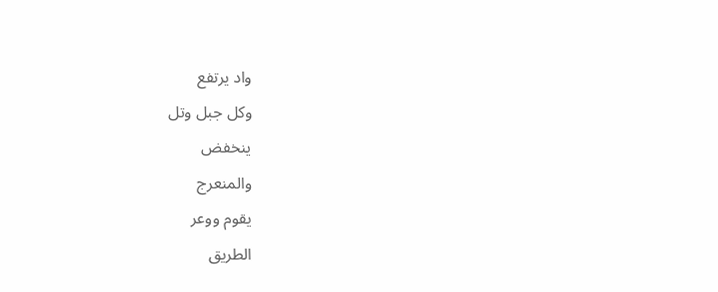واد يرتفع
وكل جبل وتل
ينخفض
والمنعرج
يقوم ووعر
الطريق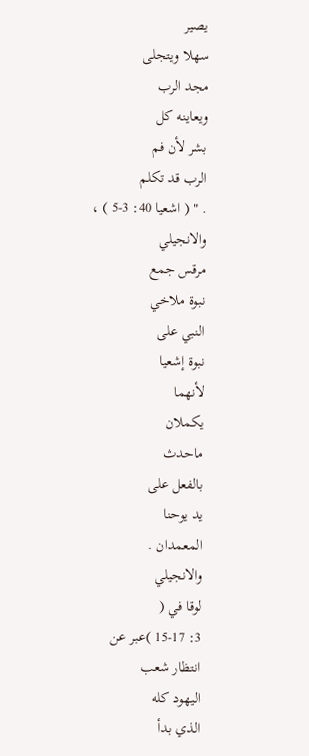يصير
سهلا ويتجلى
مجد الرب
ويعاينه كل
بشر لأن فم
الرب قد تكلم
. " ( اشعيا 40: 3-5 ) ،
والانجيلي
مرقس جمع
نبوة ملاخي
النبي على
نبوة إشعيا
لأنهما
يكملان
ماحدث
بالفعل على
يد يوحنا
المعمدان .
والانجيلي
لوقا في (
3: 15-17 )عبر عن
انتظار شعب
اليهود كله
الذي بدأ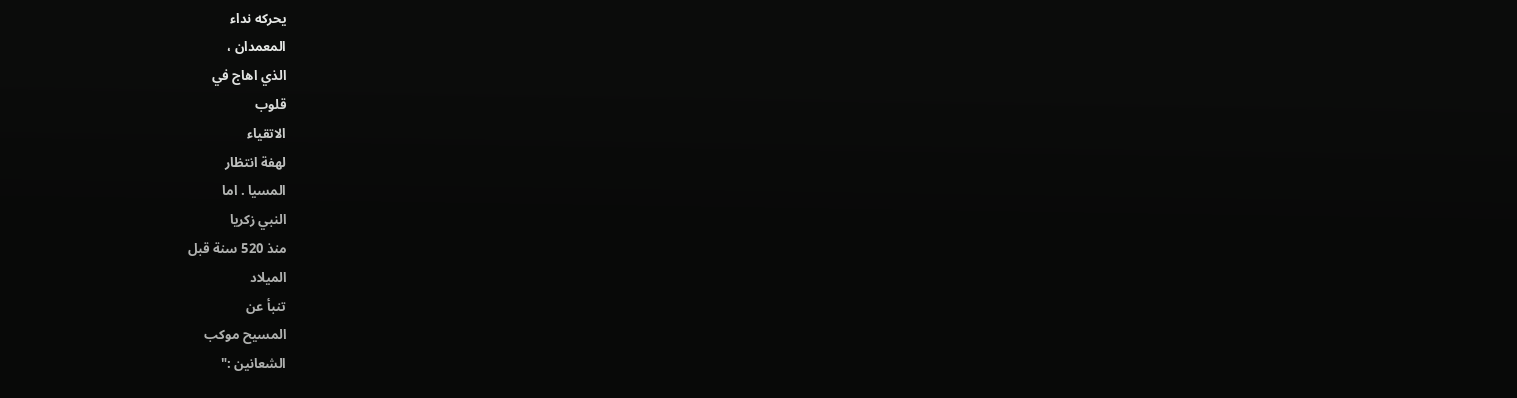يحركه نداء
المعمدان ،
الذي اهاج في
قلوب
الاتقياء
لهفة انتظار
المسيا . اما
النبي زكريا
منذ 520 سنة قبل
الميلاد
تنبأ عن
المسيح موكب
الشعانين :"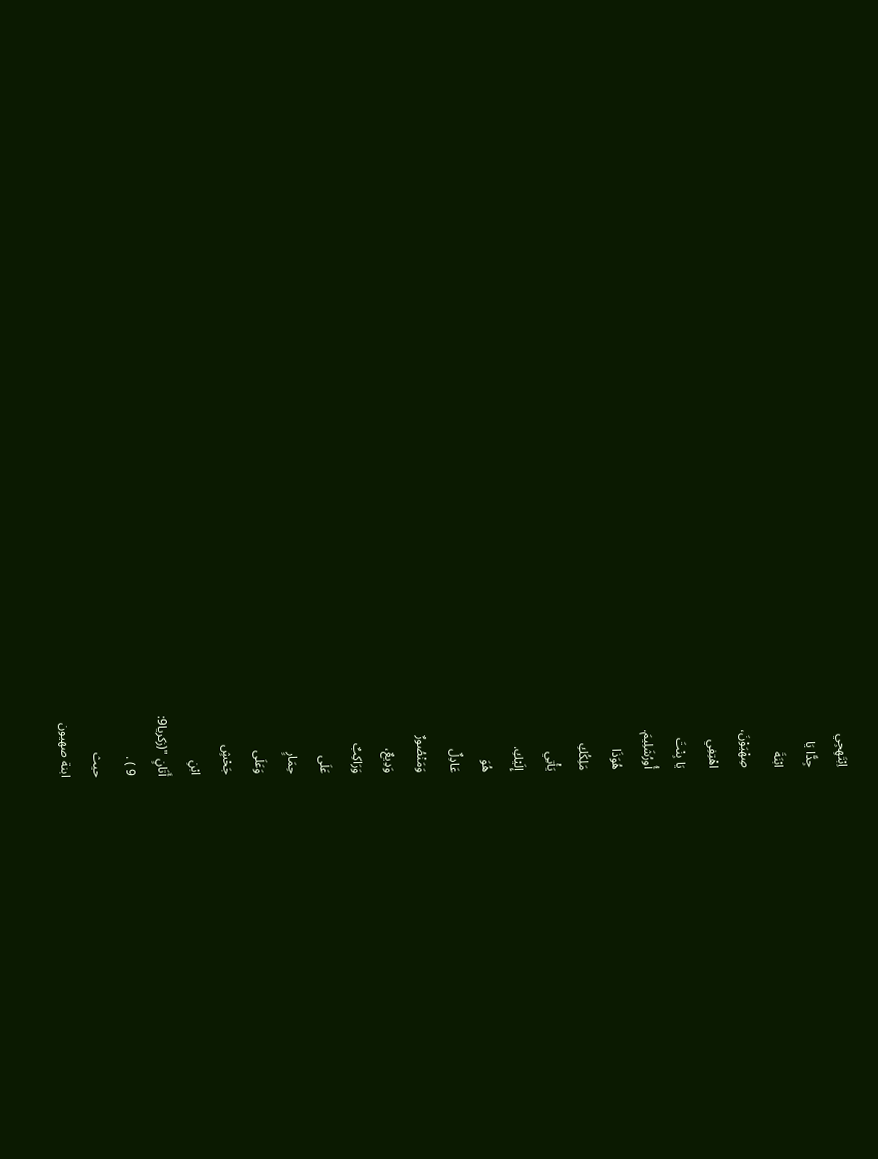اِبْتَهِجِي
جِدًّا يَا
ابْنَةَ
صِهْيَوْنَ،
اهْتِفِي
يَا بِنْتَ
أُورُشَلِيمَ.
هُوَذَا
مَلِكُكِ
يَأْتِي
إِلَيْكِ.
هُوَ
عَادِلٌ
وَمَنْصُورٌ
وَدِيعٌ،
وَرَاكِبٌ
عَلَى
حِمَارٍ
وَعَلَى
جَحْشٍ
ابْنِ
أَتَانٍ "(زكريا9:
9 ) .
حيث
ابنة صهيون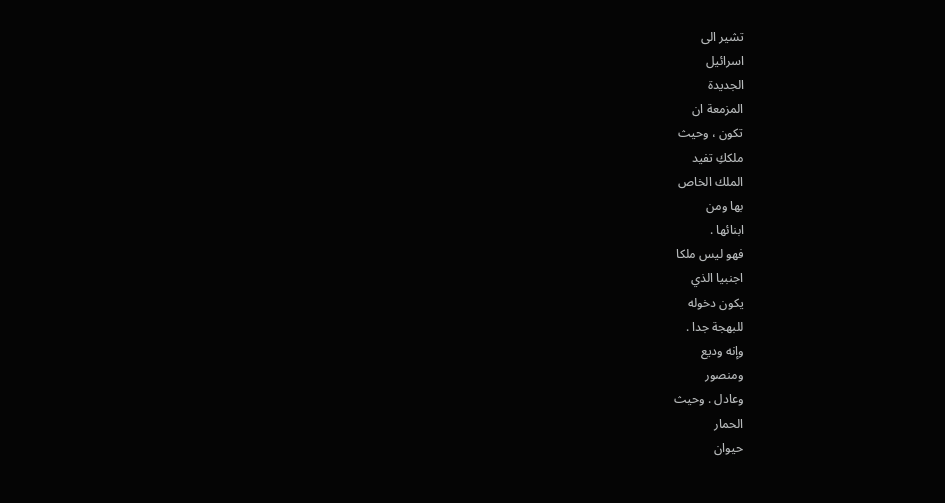تشير الى
اسرائيل
الجديدة
المزمعة ان
تكون ، وحيث
ملككِ تفيد
الملك الخاص
بها ومن
ابنائها .
فهو ليس ملكا
اجنبيا الذي
يكون دخوله
للبهجة جدا .
وإنه وديع
ومنصور
وعادل . وحيث
الحمار
حيوان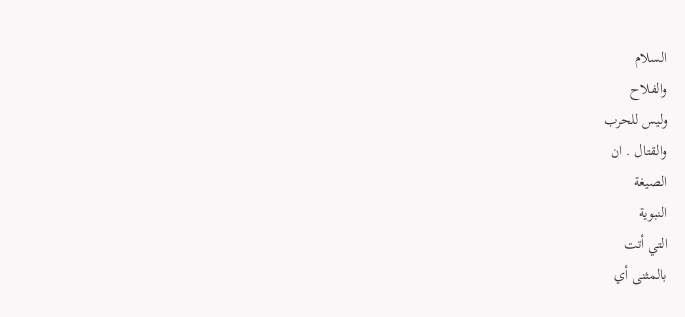السلام
والفلاح
وليس للحرب
والقتال . ان
الصيغة
النبوية
التي أتت
بالمثنى أي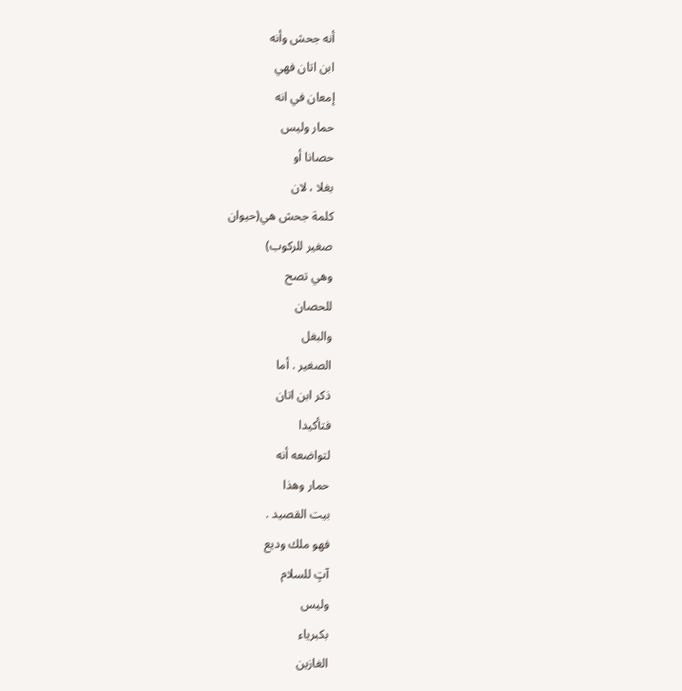أنه جحش وأنه
ابن اتان فهي
إمعان في انه
حمار وليس
حصانا أو
بغلا ، لان
كلمة جحش هي(حيوان
صغير للركوب)
وهي تصح
للحصان
والبغل
الصغير . أما
ذكر ابن اتان
فتأكيدا
لتواضعه أنه
حمار وهذا
بيت القصيد .
فهو ملك وديع
آتٍ للسلام
وليس
بكبرياء
الغازين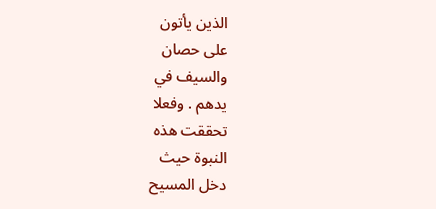الذين يأتون
على حصان
والسيف في
يدهم . وفعلا
تحققت هذه
النبوة حيث
دخل المسيح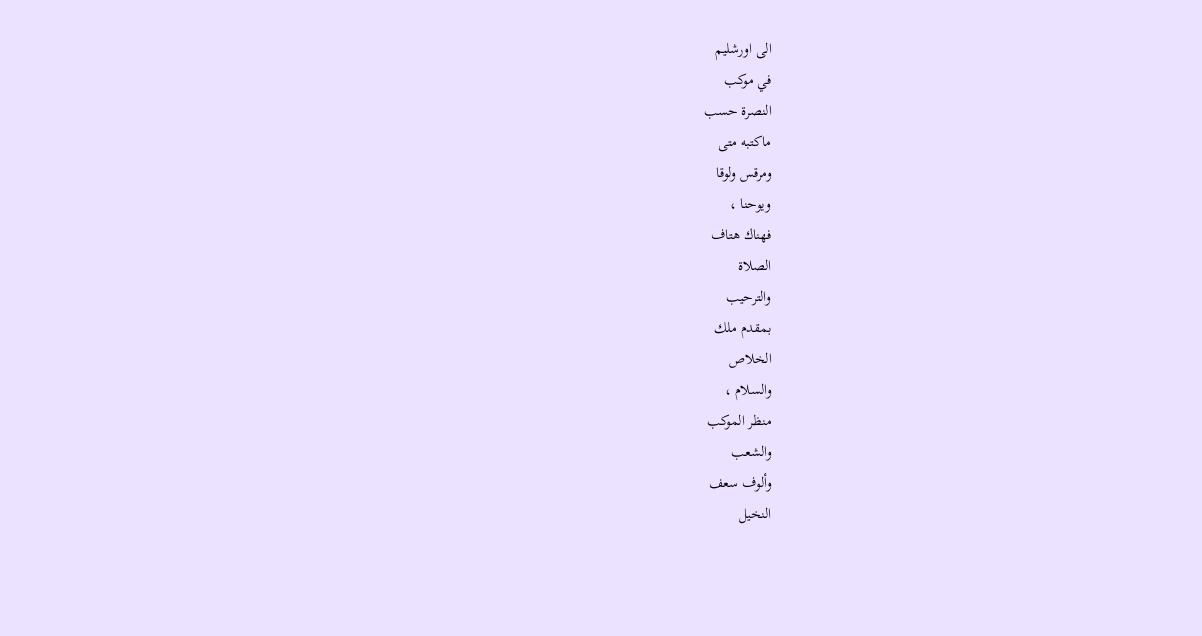الى اورشليم
في موكب
النصرة حسب
ماكتبه متى
ومرقس ولوقا
ويوحنا ،
فهناك هتاف
الصلاة
والترحيب
بمقدم ملك
الخلاص
والسلام ،
منظر الموكب
والشعب
وألوف سعف
النخيل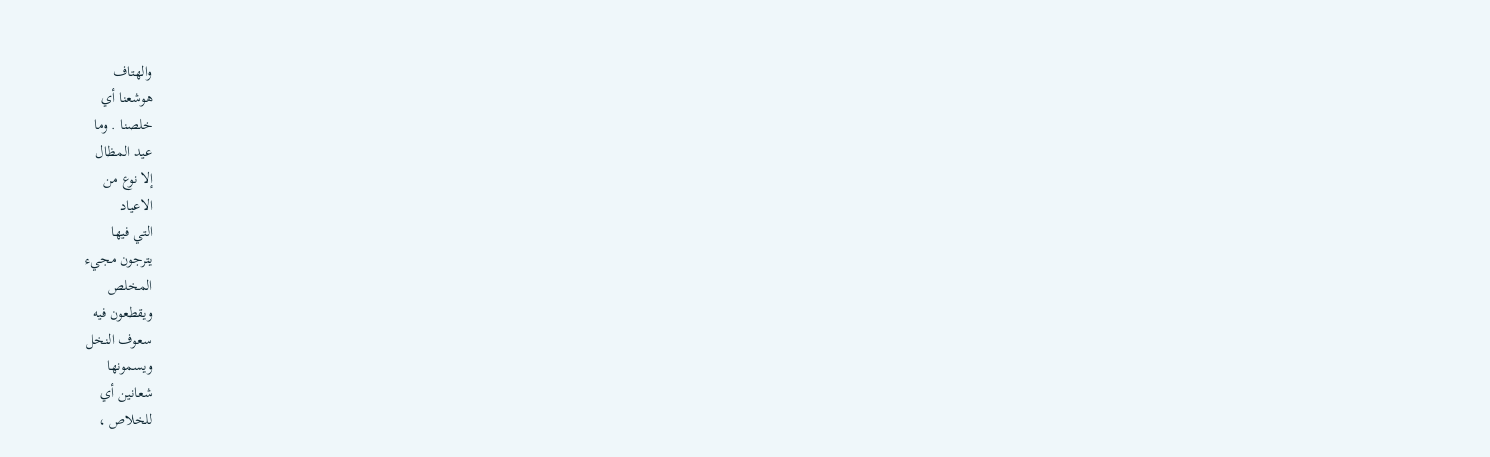والهتاف
هوشعنا أي
خلصنا . وما
عيد المظال
إلا نوع من
الاعياد
التي فيها
يترجون مجيء
المخلص
ويقطعون فيه
سعوف النخل
ويسمونها
شعانين أي
للخلاص ،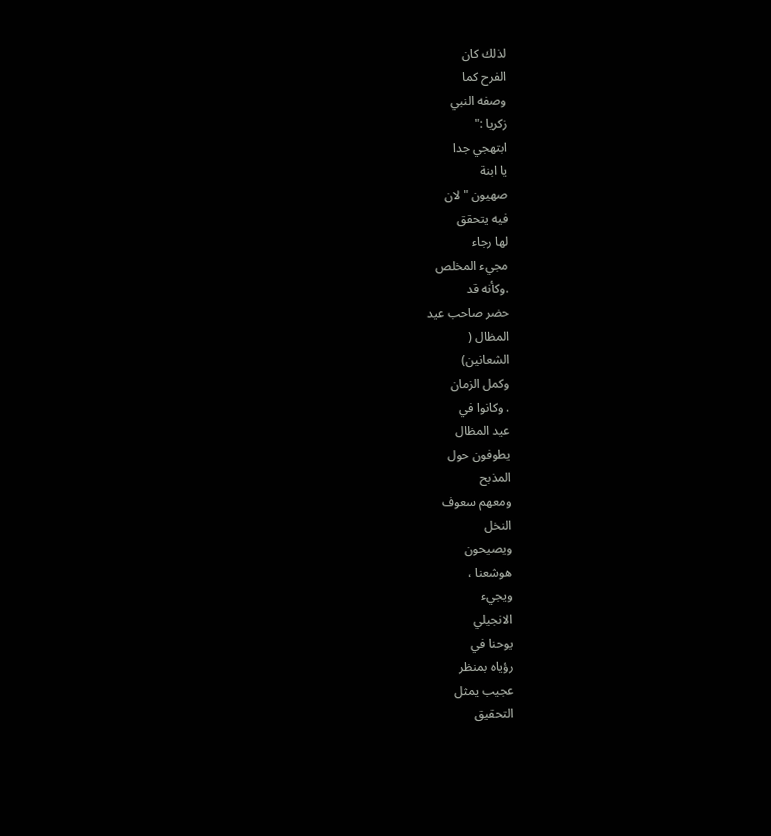لذلك كان
الفرح كما
وصفه النبي
زكريا :"
ابتهجي جدا
يا ابنة
صهيون " لان
فيه يتحقق
لها رجاء
مجيء المخلص
.وكأنه قد
حضر صاحب عيد
المظال (
الشعانين)
وكمل الزمان
. وكانوا في
عيد المظال
يطوفون حول
المذبح
ومعهم سعوف
النخل
ويصيحون
هوشعنا ،
ويجيء
الانجيلي
يوحنا في
رؤياه بمنظر
عجيب يمثل
التحقيق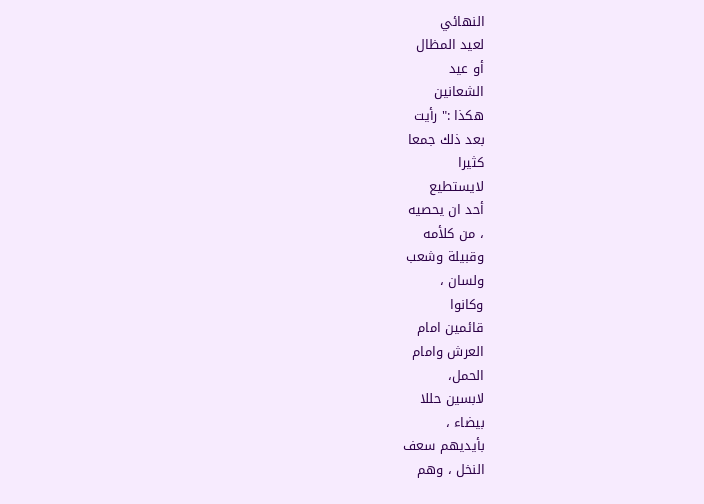النهائي
لعيد المظال
أو عيد
الشعانين
هكذا :" رأيت
بعد ذلك جمعا
كثيرا
لايستطيع
أحد ان يحصيه
، من كلأمه
وقبيلة وشعب
ولسان ،
وكانوا
قائمين امام
العرش وامام
الحمل،
لابسين حللا
بيضاء ،
بأيديهم سعف
النخل ، وهم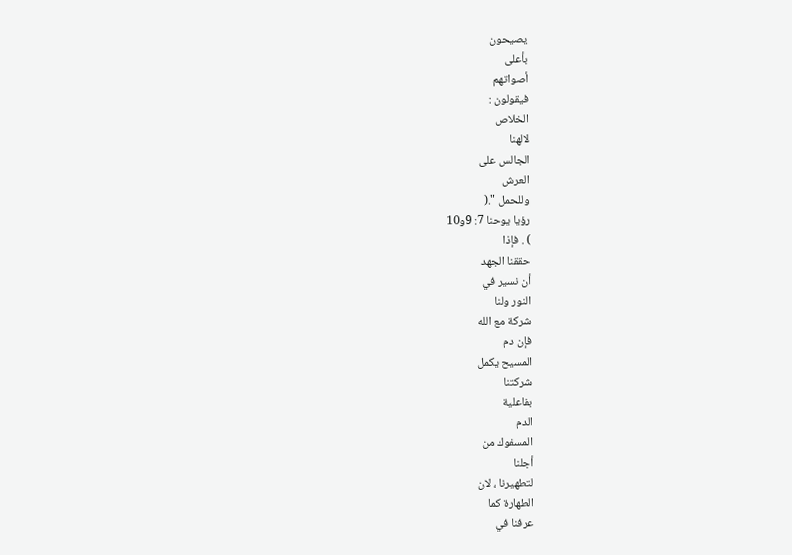يصيحون
بأعلى
أصواتهم
فيقولون :
الخلاص
لالهنا
الجالس على
العرش
وللحمل ".(
رؤيا يوحنا 7: 9و10
) . فإذا
حققنا الجهد
أن نسير في
النور ولنا
شركة مع الله
فإن دم
المسيح يكمل
شركتنا
بفاعلية
الدم
المسفوك من
أجلنا
لتطهيرنا ، لان
الطهارة كما
عرفنا في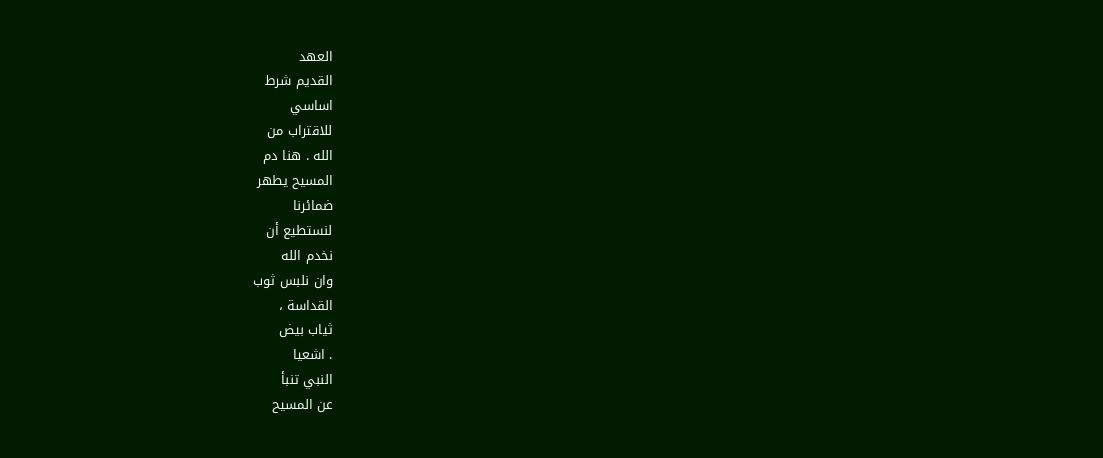العهد
القديم شرط
اساسي
للاقتراب من
الله . هنا دم
المسيح يطهر
ضمائرنا
لنستطيع أن
نخدم الله
وان نلبس ثوب
القداسة ،
ثياب بيض
. اشعيا
النبي تنبأ
عن المسيح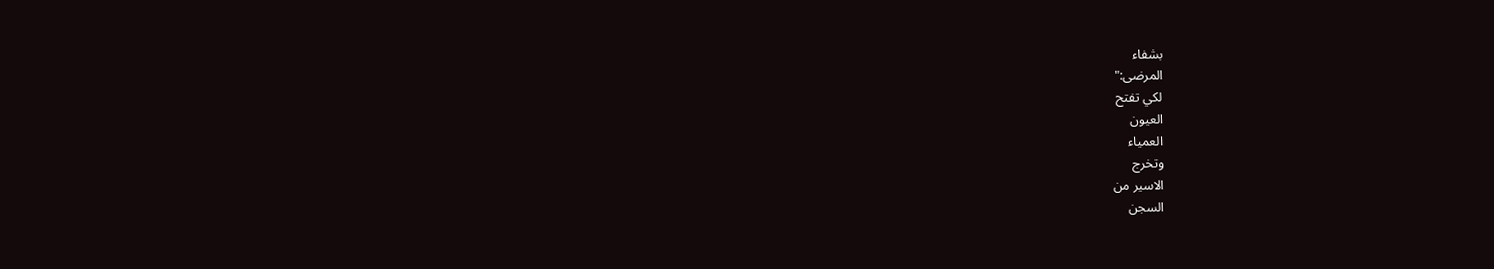بشفاء
المرضى:"
لكي تفتح
العيون
العمياء
وتخرج
الاسير من
السجن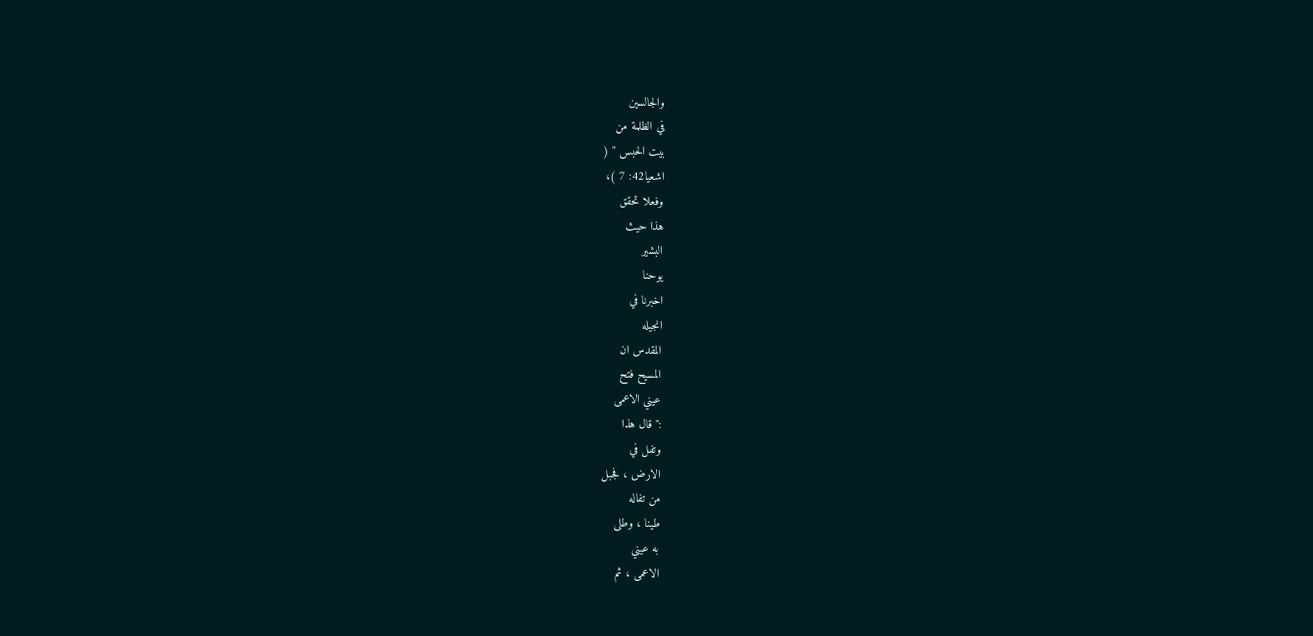والجالسين
في الظلمة من
بيت الحبس " (
اشعيا42: 7 )،
وفعلا تحقق
هذا حيث
البشير
يوحنا
اخبرنا في
انجيله
المقدس ان
المسيح فتح
عيني الاعمى
:"قال هذا
وتفل في
الارض ، فجبل
من تفاله
طينا ، وطلى
به عيني
الاعمى ، ثم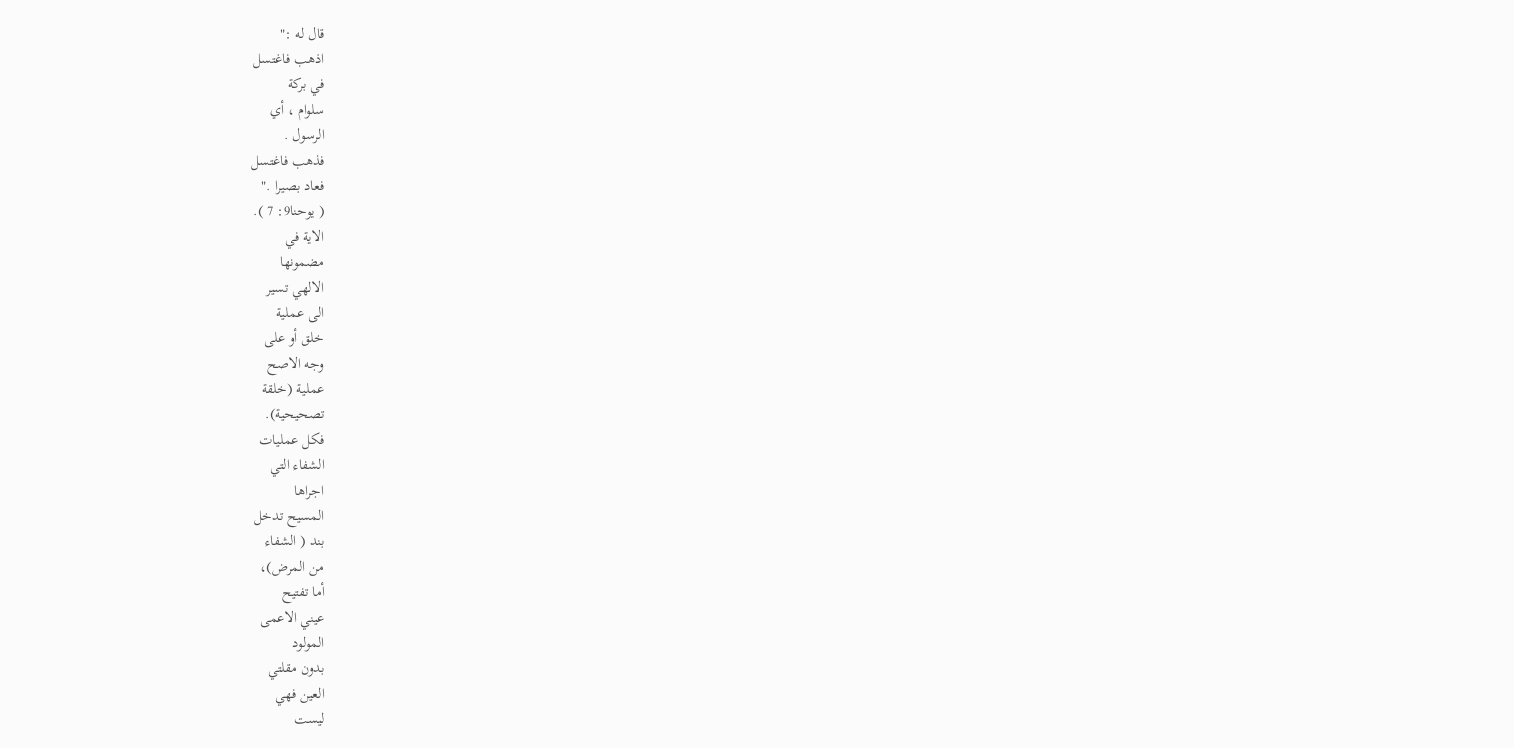قال له :"
اذهب فاغتسل
في بركة
سلوام ، أي
الرسول .
فذهب فاغتسل
فعاد بصيرا ."
( يوحنا9: 7 ).
الاية في
مضمونها
الالهي تسير
الى عملية
خلق أو على
وجه الاصح
عملية (خلقة
تصحيحية).
فكل عمليات
الشفاء التي
اجراها
المسيح تدخل
بند ( الشفاء
من المرض)،
أما تفتيح
عيني الاعمى
المولود
بدون مقلتي
العين فهي
ليست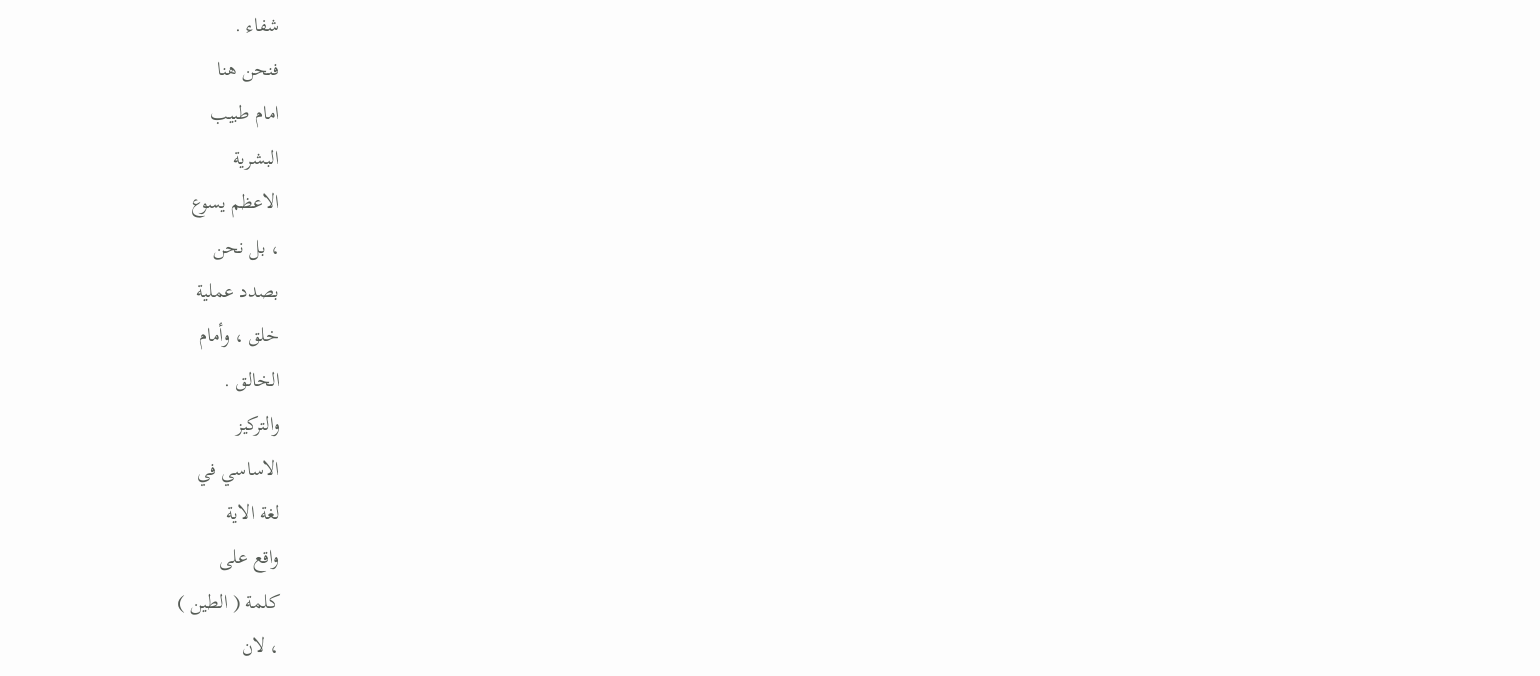شفاء .
فنحن هنا
امام طبيب
البشرية
الاعظم يسوع
، بل نحن
بصدد عملية
خلق ، وأمام
الخالق .
والتركيز
الاساسي في
لغة الاية
واقع على
كلمة ( الطين )
، لان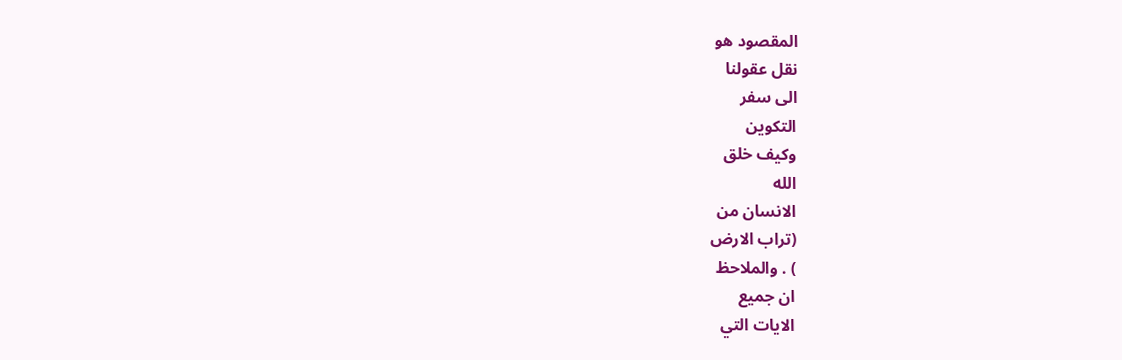المقصود هو
نقل عقولنا
الى سفر
التكوين
وكيف خلق
الله
الانسان من
(تراب الارض
) . والملاحظ
ان جميع
الايات التي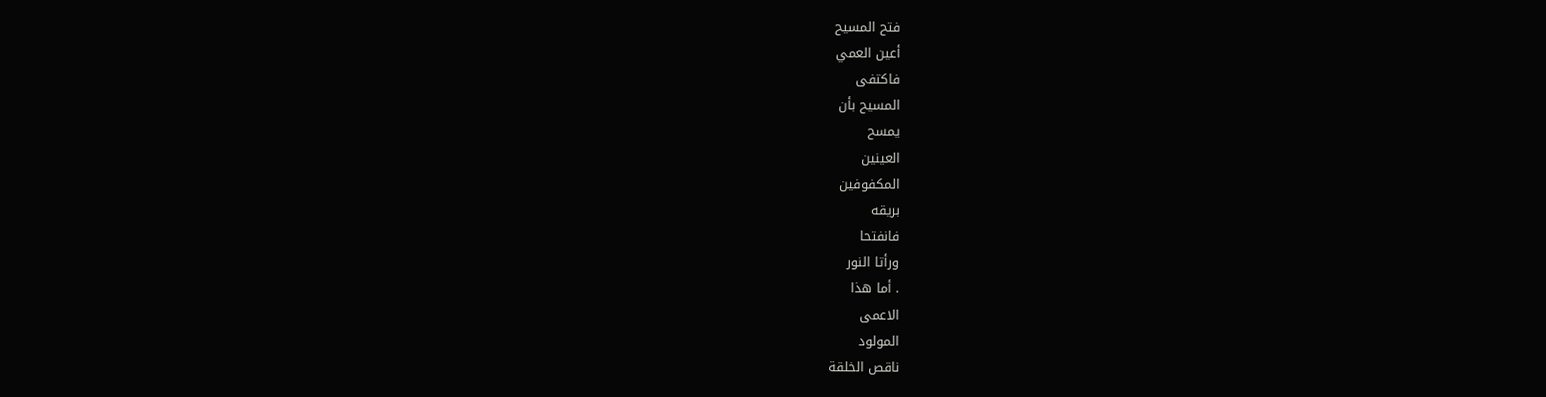فتح المسيح
أعين العمي
فاكتفى
المسيح بأن
يمسح
العينين
المكفوفين
بريقه
فانفتحا
ورأتا النور
. أما هذا
الاعمى
المولود
ناقص الخلقة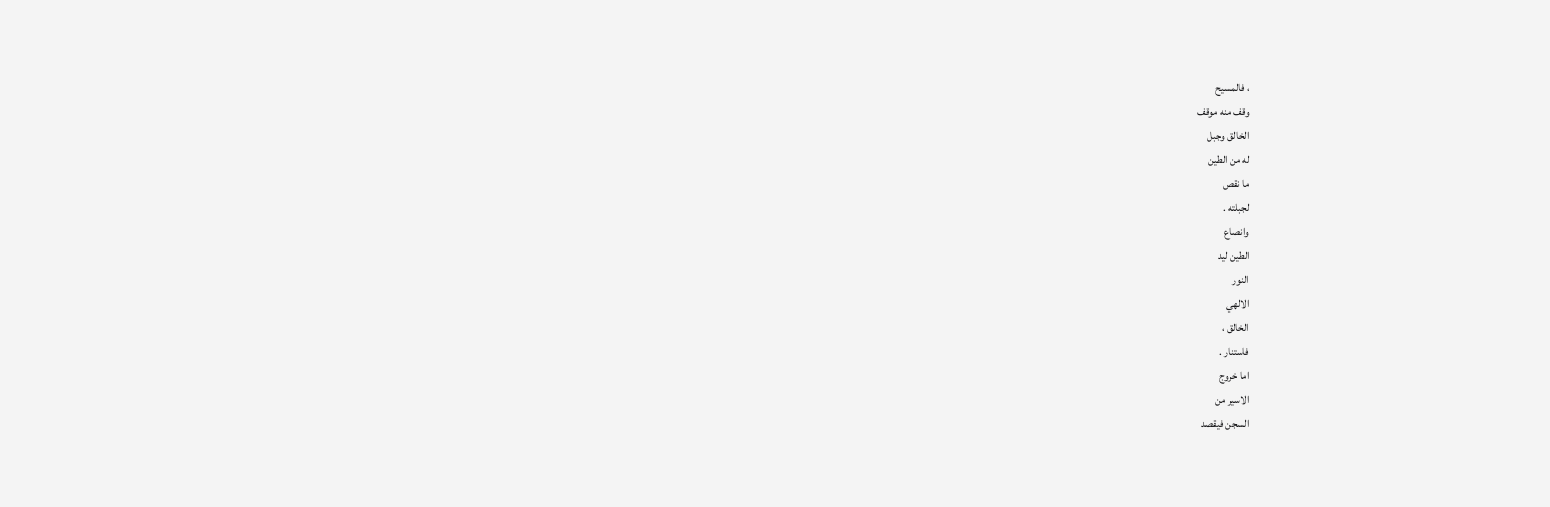، فالمسيح
وقف منه موقف
الخالق وجبل
له من الطين
ما نقص
لجبلته .
وانصاع
الطين ليد
النور
الالهي
الخالق ،
فاستنار .
اما خروج
الاسير من
السجن فيقصد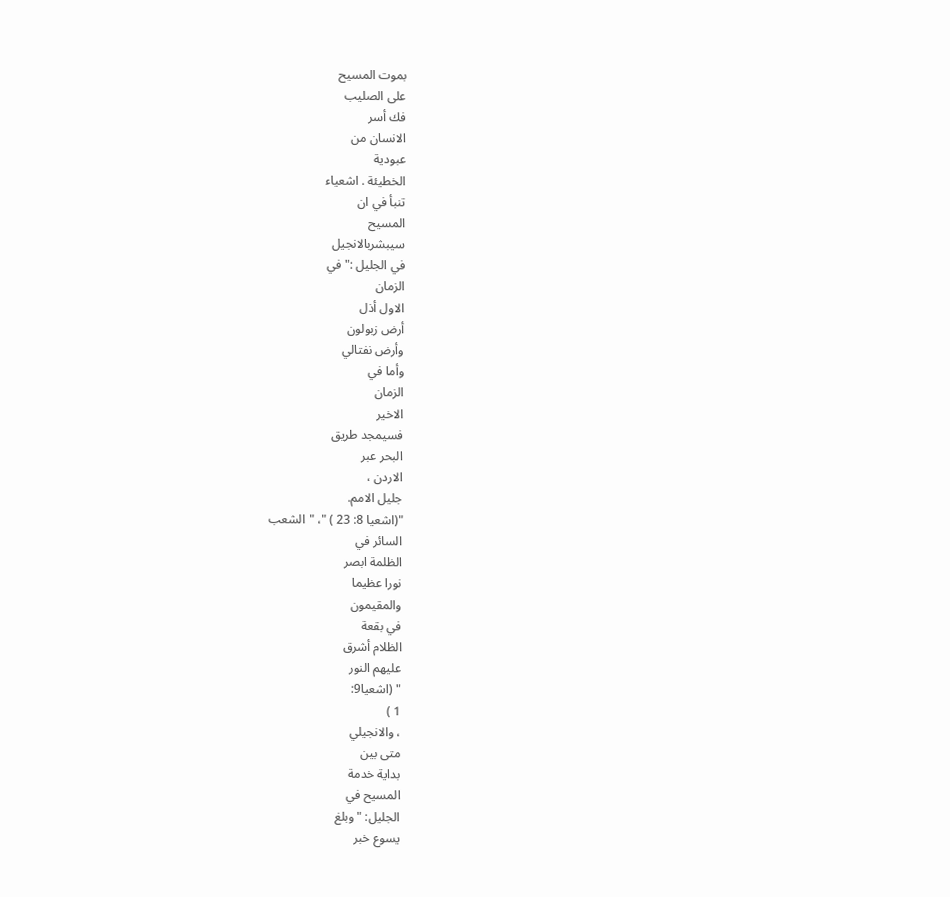بموت المسيح
على الصليب
فك أسر
الانسان من
عبودية
الخطيئة . اشعياء
تنبأ في ان
المسيح
سيبشربالانجيل
في الجليل :" في
الزمان
الاول أذل
أرض زبولون
وأرض نفتالي
وأما في
الزمان
الاخير
فسيمجد طريق
البحر عبر
الاردن ،
جليل الامم.
"(اشعيا 8: 23 ) "، "الشعب
السائر في
الظلمة ابصر
نورا عظيما
والمقيمون
في بقعة
الظلام أشرق
عليهم النور
" (اشعيا9:
1 )
، والانجيلي
متى بين
بداية خدمة
المسيح في
الجليل: " وبلغ
يسوع خبر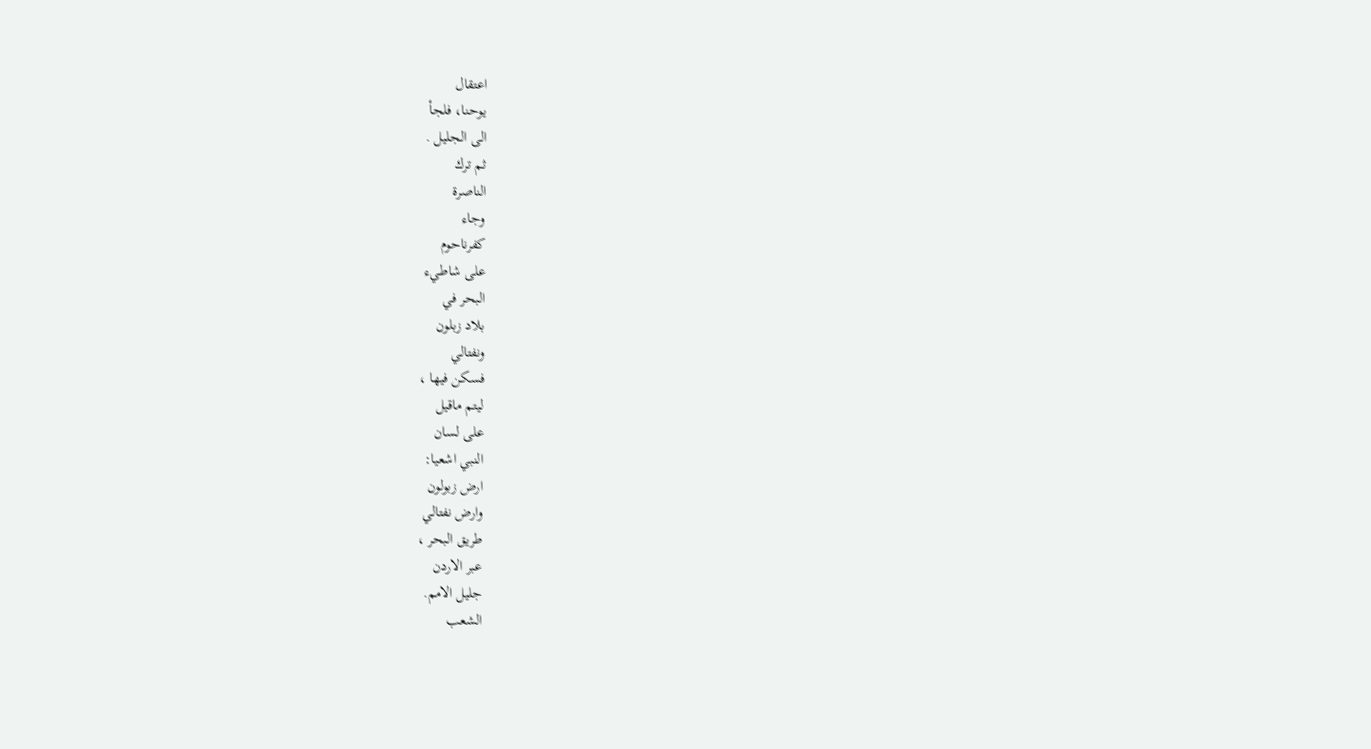اعتقال
يوحنا، فلجأ
الى الجليل .
ثم ترك
الناصرة
وجاء
كفرناحوم
على شاطيء
البحر في
بلاد زبلون
ونفتالي
فسكن فيها ،
ليتم ماقيل
على لسان
النبي اشعيا:
ارض زبولون
وارض نفتالي
طريق البحر ،
عبر الاردن
جليل الامم.
الشعب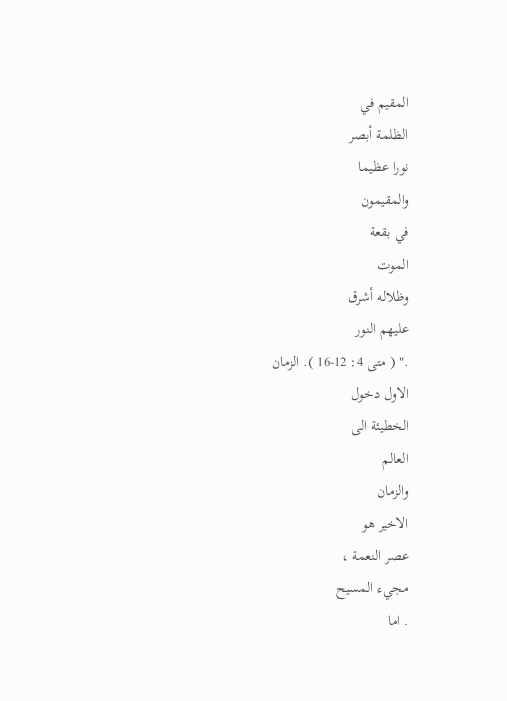المقيم في
الظلمة أبصر
نورا عظيما
والمقيمون
في بقعة
الموت
وظلاله أشرق
عليهم النور
." ( متى 4: 12-16 ). الزمان
الاول دخول
الخطيئة الى
العالم
والزمان
الاخير هو
عصر النعمة ،
مجيء المسيح
. اما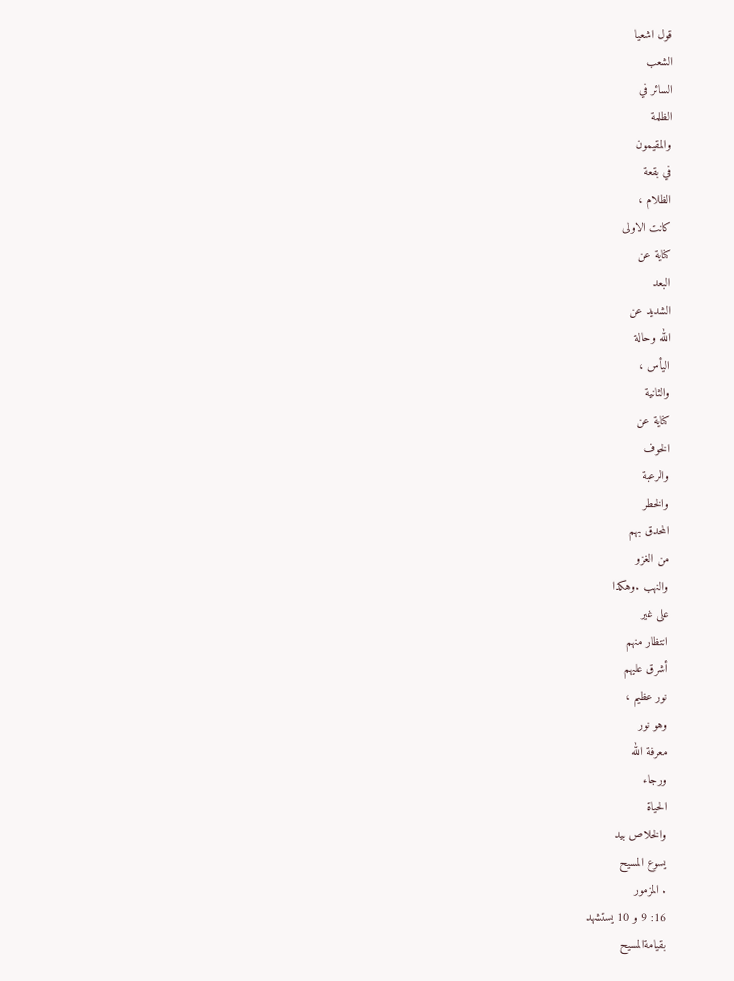قول اشعيا
الشعب
السائر في
الظلمة
والمقيمون
في بقعة
الظلام ،
كانت الاولى
كناية عن
البعد
الشديد عن
الله وحالة
اليأس ،
والثانية
كناية عن
الخوف
والرعبة
والخطر
المحدق بهم
من الغزو
والنهب .وهكذا
على غير
انتظار منهم
أشرق عليهم
نور عظيم ،
وهو نور
معرفة الله
ورجاء
الحياة
والخلاص بيد
يسوع المسيح
. المزمور
16: 9 و 10 يستشهد
بقيامةالمسيح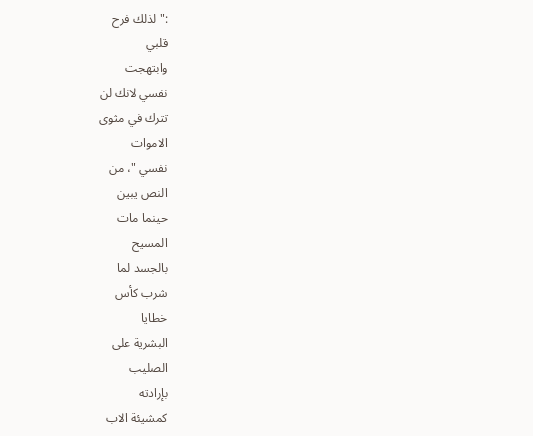:" لذلك فرح
قلبي
وابتهجت
نفسي لانك لن
تترك في مثوى
الاموات
نفسي "، من
النص يبين
حينما مات
المسيح
بالجسد لما
شرب كأس
خطايا
البشرية على
الصليب
بإرادته
كمشيئة الاب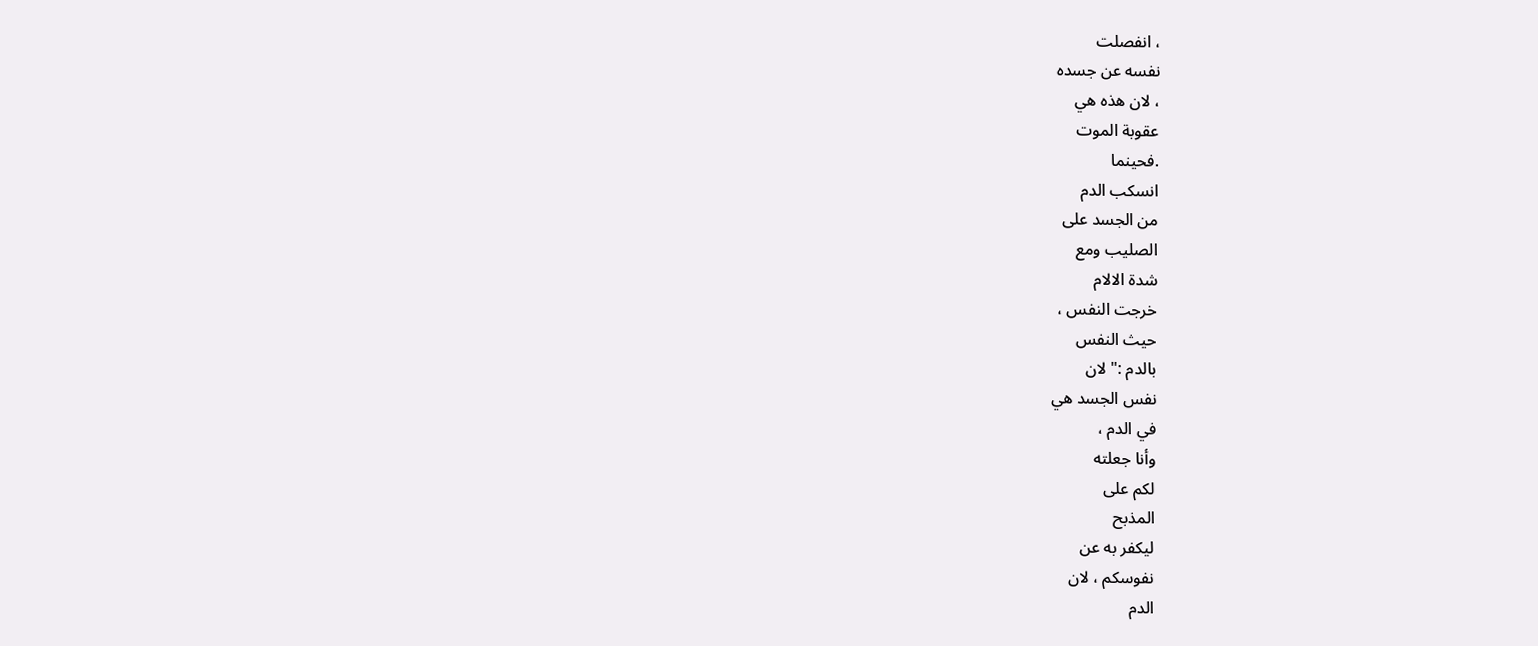، انفصلت
نفسه عن جسده
، لان هذه هي
عقوبة الموت
.فحينما
انسكب الدم
من الجسد على
الصليب ومع
شدة الالام
خرجت النفس ،
حيث النفس
بالدم :" لان
نفس الجسد هي
في الدم ،
وأنا جعلته
لكم على
المذبح
ليكفر به عن
نفوسكم ، لان
الدم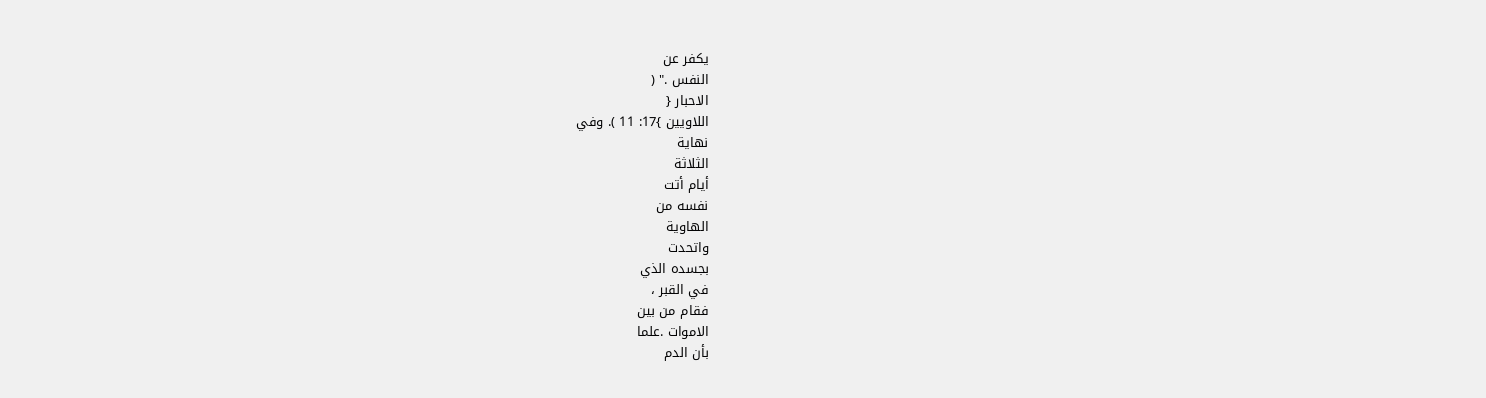يكفر عن
النفس ." (
الاحبار {
اللاويين }17: 11 ). وفي
نهاية
الثلاثة
أيام أتت
نفسه من
الهاوية
واتحدت
بجسده الذي
في القبر ،
فقام من بين
الاموات .علما
بأن الدم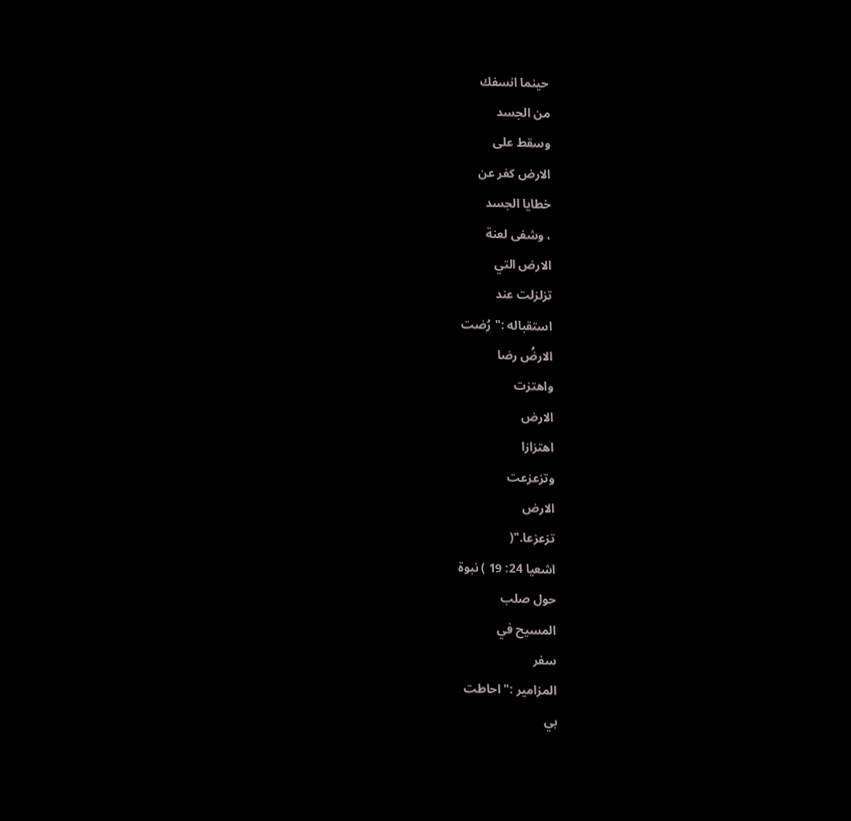حينما انسفك
من الجسد
وسقط على
الارض كفر عن
خطايا الجسد
، وشفى لعنة
الارض التي
تزلزلت عند
استقباله :"رُضت
الارضُ رضا
واهتزت
الارض
اهتزازا
وتزعزعت
الارض
تزعزعا."(
اشعيا 24: 19 ) نبوة
حول صلب
المسيح في
سفر
المزامير :" احاطت
بي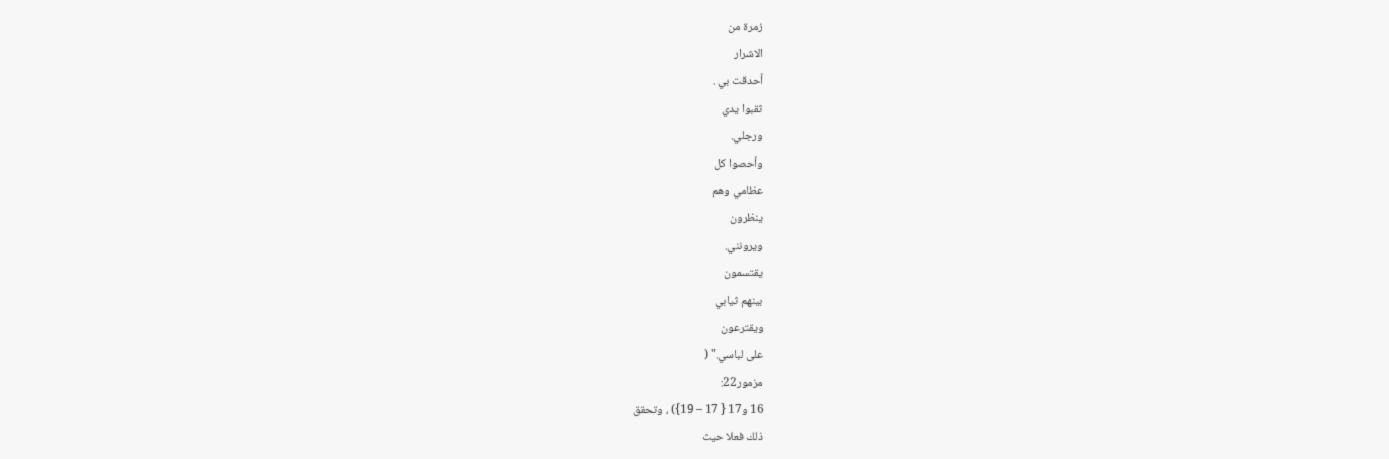زمرة من
الاشرار
أحدقت بي .
ثقبوا يدي
ورجلي.
وأحصوا كل
عظامي وهم
ينظرون
ويرونني.
يقتسمون
بينهم ثيابي
ويقترعون
على لباسي." (
مزمور22:
16 و17 { 17 – 19}) ، وتحقق
ذلك فعلا حيث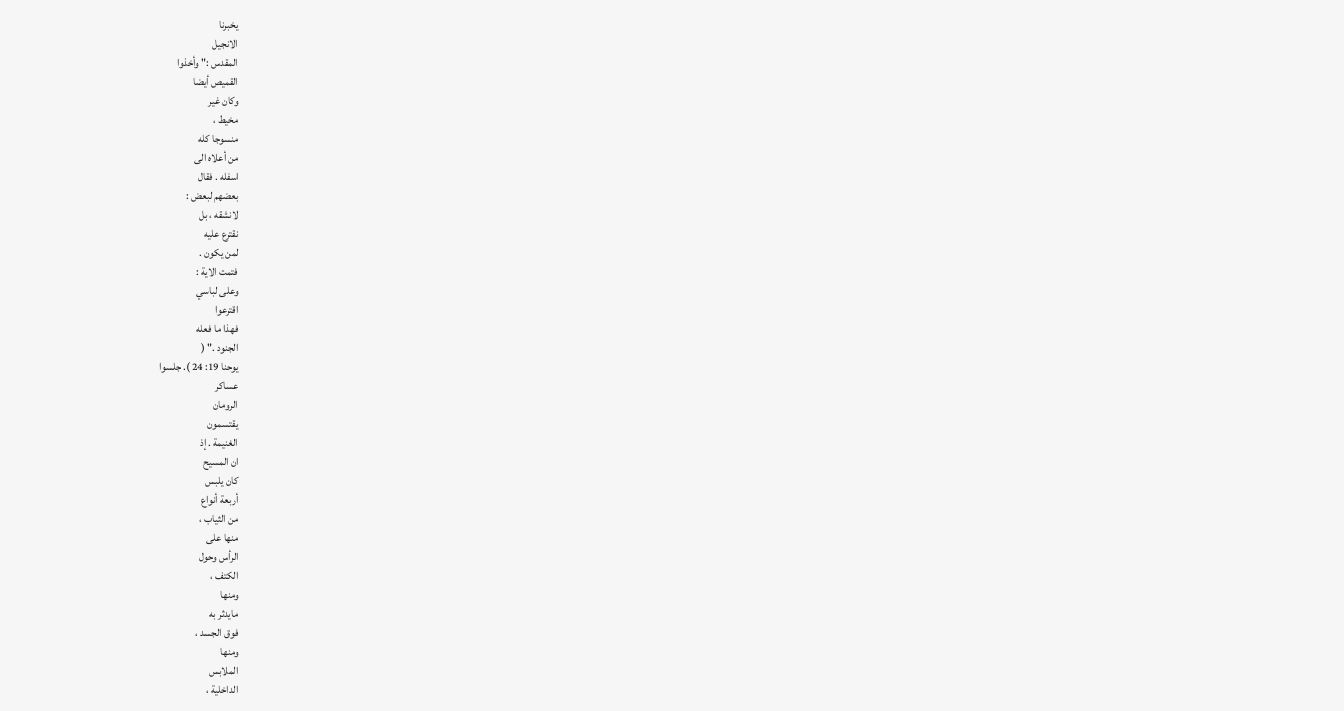يخبرنا
الانجيل
المقدس :" وأخذوا
القميص أيضا
وكان غير
مخيط ،
منسوجا كله
من أعلاه الى
اسفله . فقال
بعضهم لبعض :
لانشقه ، بل
نقترع عليه
لمن يكون .
فتمت الاية :
وعلى لباسي
اقترعوا
فهذا ما فعله
الجنود ." (
يوحنا 19: 24 ). جلسوا
عساكر
الرومان
يقتسمون
الغنيمة . إذ
ان المسيح
كان يلبس
أربعة أنواع
من الثياب ،
منها على
الرأس وحول
الكتف ،
ومنها
مايدثر به
فوق الجسد ،
ومنها
الملابس
الداخلية ،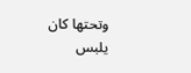وتحتها كان
يلبس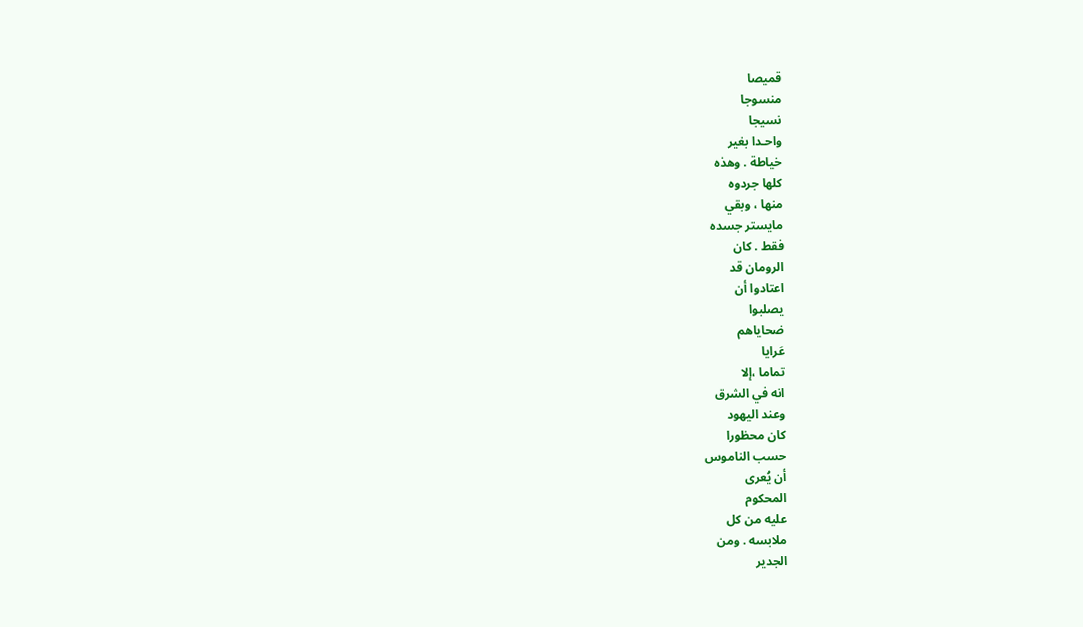قميصا
منسوجا
نسيجا
واحـدا بغير
خياطة . وهذه
كلها جردوه
منها ، وبقي
مايستر جسده
فقط . كان
الرومان قد
اعتادوا أن
يصلبوا
ضحاياهم
عَرايا
تماما ،إلا
انه في الشرق
وعند اليهود
كان محظورا
حسب الناموس
أن يُعرى
المحكوم
عليه من كل
ملابسه . ومن
الجدير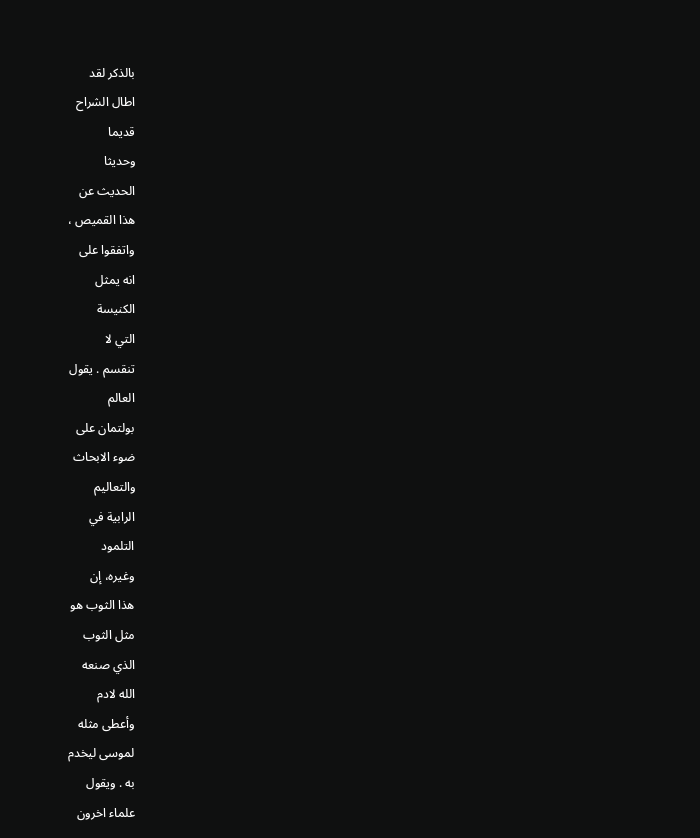بالذكر لقد
اطال الشراح
قديما
وحديثا
الحديث عن
هذا القميص ،
واتفقوا على
انه يمثل
الكنيسة
التي لا
تنقسم . يقول
العالم
بولتمان على
ضوء الابحاث
والتعاليم
الرابية في
التلمود
وغيره، إن
هذا الثوب هو
مثل الثوب
الذي صنعه
الله لادم
وأعطى مثله
لموسى ليخدم
به . ويقول
علماء اخرون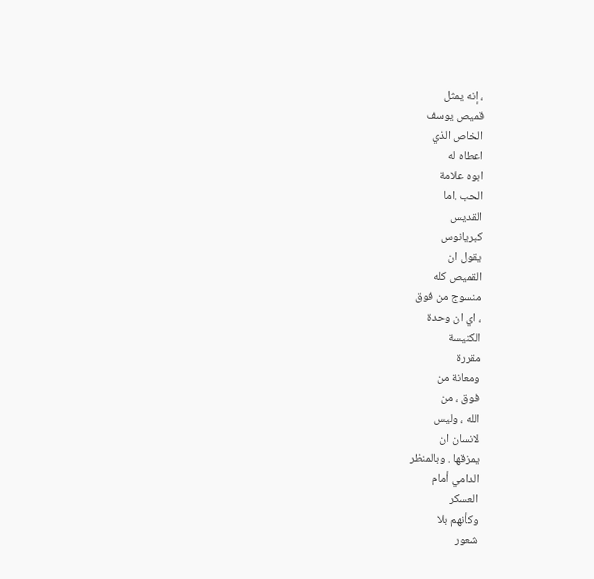، إنه يمثل
قميص يوسف
الخاص الذي
اعطاه له
ابوه علامة
الحب .اما
القديس
كبريانوس
يقول ان
القميص كله
منسوج من فوق
، اي ان وحدة
الكنيسة
مقررة
ومعانة من
فوق ، من
الله ، وليس
لانسان ان
يمزقها . وبالمنظر
الدامي أمام
العسكر
وكأنهم بلا
شعور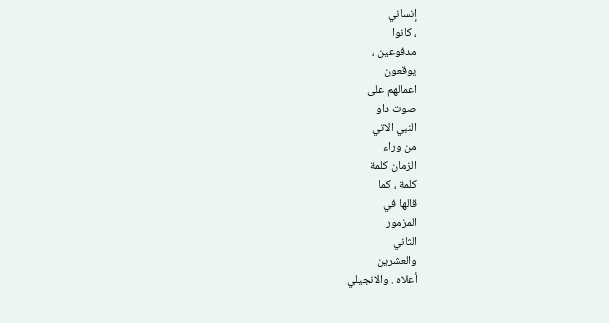إنساني
، كانوا
مدفوعين ،
يوقعون
اعمالهم على
صوت داو
النبي الاتي
من وراء
الزمان كلمة
كلمة ، كما
قالها في
المزمور
الثاني
والعشرين
أعلاه . والانجيلي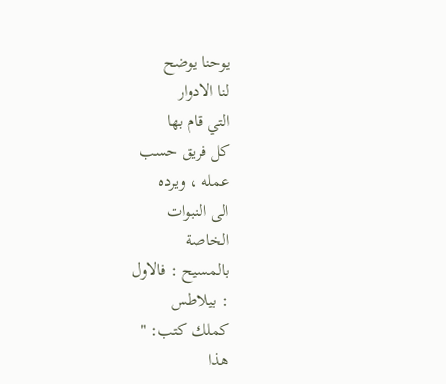يوحنا يوضح
لنا الادوار
التي قام بها
كل فريق حسب
عمله ، ويرده
الى النبوات
الخاصة
بالمسيح : فالاول
: بيلاطس
كملك كتب: "
هذا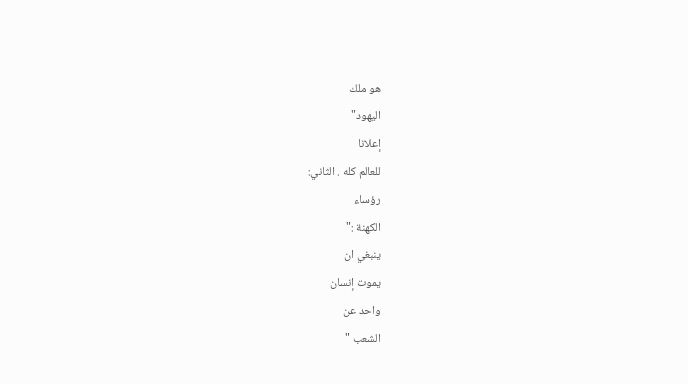هو ملك
اليهود"
إعلانا
للعالم كله . الثاني:
رؤساء
الكهنة :"
ينبغي ان
يموت إنسان
واحد عن
الشعب "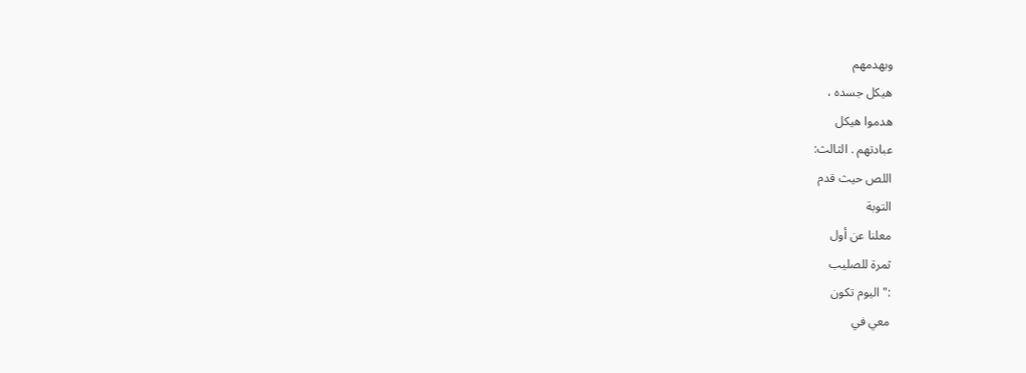وبهدمهم
هيكل جسده ،
هدموا هيكل
عبادتهم . الثالث:
اللص حيث قدم
التوبة
معلنا عن أول
ثمرة للصليب
:" اليوم تكون
معي في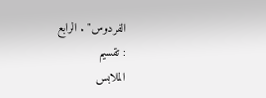الفردوس" . الرابع
: تقسيم
الملابس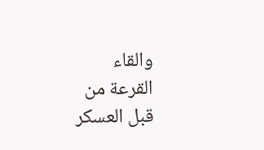والقاء
القرعة من
قبل العسكر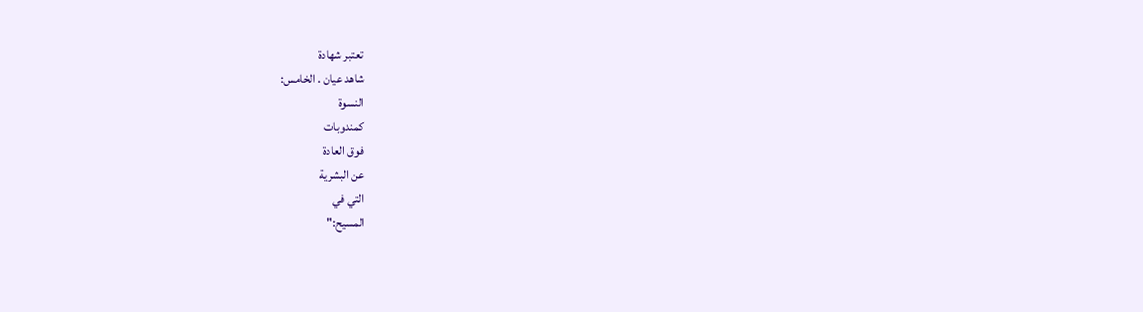تعتبر شهادة
شاهد عيان . الخامس:
النسوة
كمندوبات
فوق العادة
عن البشرية
التي في
المسيح:"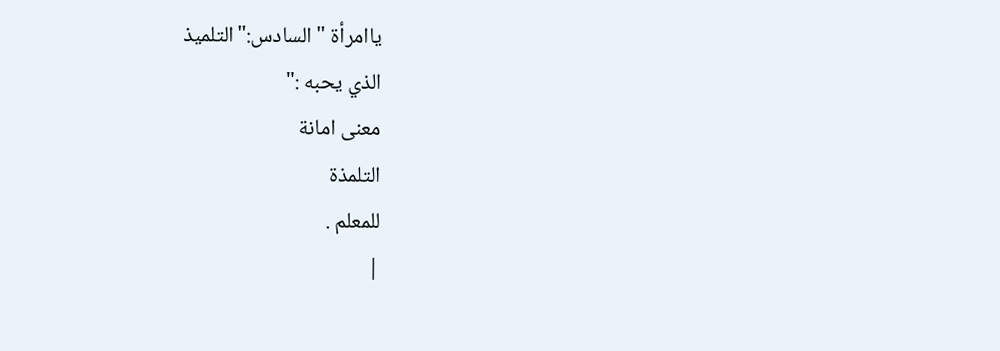ياامرأة " السادس:"التلميذ
الذي يحبه :"
معنى امانة
التلمذة
للمعلم .
|